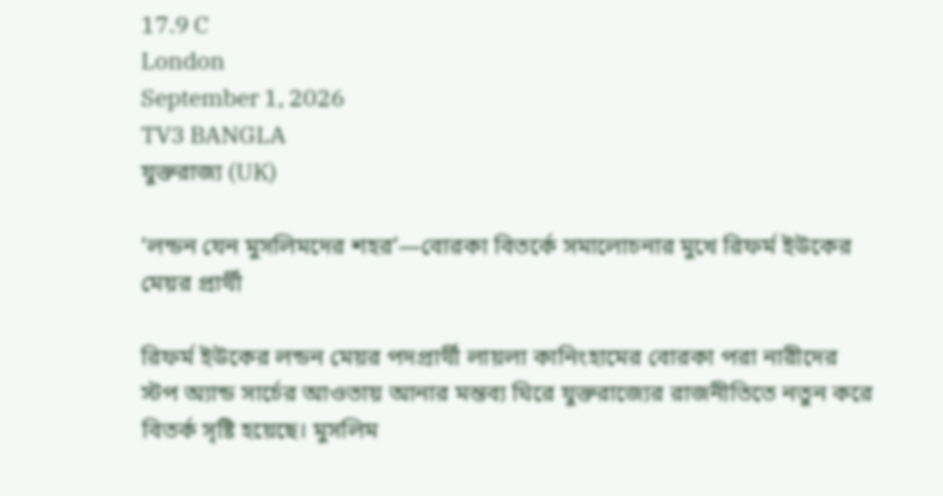17.9 C
London
September 1, 2026
TV3 BANGLA
যুক্তরাজ্য (UK)

‘লন্ডন যেন মুসলিমদের শহর’—বোরকা বিতর্কে সমালোচনার মুখে রিফর্ম ইউকের মেয়র প্রার্থী

রিফর্ম ইউকের লন্ডন মেয়র পদপ্রার্থী লায়লা কানিংহামের বোরকা পরা নারীদের স্টপ অ্যান্ড সার্চের আওতায় আনার মন্তব্য ঘিরে যুক্তরাজ্যের রাজনীতিতে নতুন করে বিতর্ক সৃষ্টি হয়েছে। মুসলিম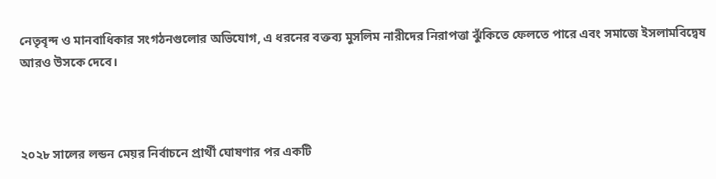নেতৃবৃন্দ ও মানবাধিকার সংগঠনগুলোর অভিযোগ, এ ধরনের বক্তব্য মুসলিম নারীদের নিরাপত্তা ঝুঁকিতে ফেলতে পারে এবং সমাজে ইসলামবিদ্বেষ আরও উসকে দেবে।



২০২৮ সালের লন্ডন মেয়র নির্বাচনে প্রার্থী ঘোষণার পর একটি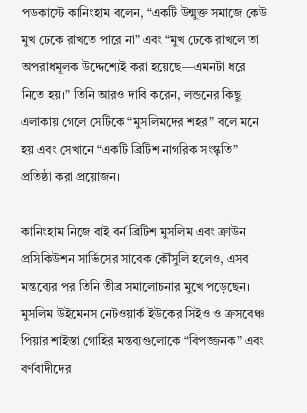পডকাস্টে কানিংহাম বলেন, “একটি উন্মুক্ত সমাজে কেউ মুখ ঢেকে রাখতে পারে না” এবং “মুখ ঢেকে রাখলে তা অপরাধমূলক উদ্দেশ্যেই করা হয়েছে—এমনটা ধরে নিতে হয়।” তিনি আরও দাবি করেন, লন্ডনের কিছু এলাকায় গেলে সেটিকে “মুসলিমদের শহর” বলে মনে হয় এবং সেখানে “একটি ব্রিটিশ নাগরিক সংস্কৃতি” প্রতিষ্ঠা করা প্রয়োজন।

কানিংহাম নিজে বাই বর্ন ব্রিটিশ মুসলিম এবং ক্রাউন প্রসিকিউশন সার্ভিসের সাবেক কৌঁসুলি হলেও, এসব মন্তব্যের পর তিনি তীব্র সমালোচনার মুখে পড়েছেন। মুসলিম উইমেনস নেটওয়ার্ক ইউকের সিইও ও ক্রসবেঞ্চ পিয়ার শাইস্তা গোহির মন্তব্যগুলোকে “বিপজ্জনক” এবং বর্ণবাদীদের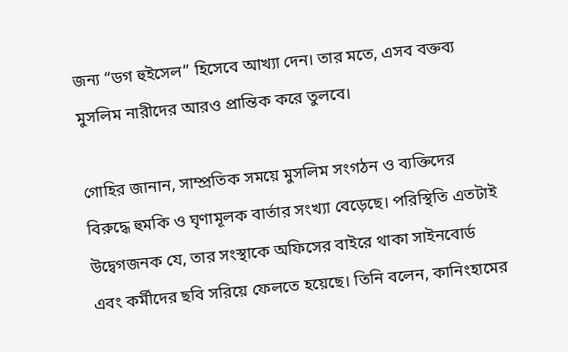জন্য “ডগ হুইসেল” হিসেবে আখ্যা দেন। তার মতে, এসব বক্তব্য মুসলিম নারীদের আরও প্রান্তিক করে তুলবে।

গোহির জানান, সাম্প্রতিক সময়ে মুসলিম সংগঠন ও ব্যক্তিদের বিরুদ্ধে হুমকি ও ঘৃণামূলক বার্তার সংখ্যা বেড়েছে। পরিস্থিতি এতটাই উদ্বেগজনক যে, তার সংস্থাকে অফিসের বাইরে থাকা সাইনবোর্ড এবং কর্মীদের ছবি সরিয়ে ফেলতে হয়েছে। তিনি বলেন, কানিংহামের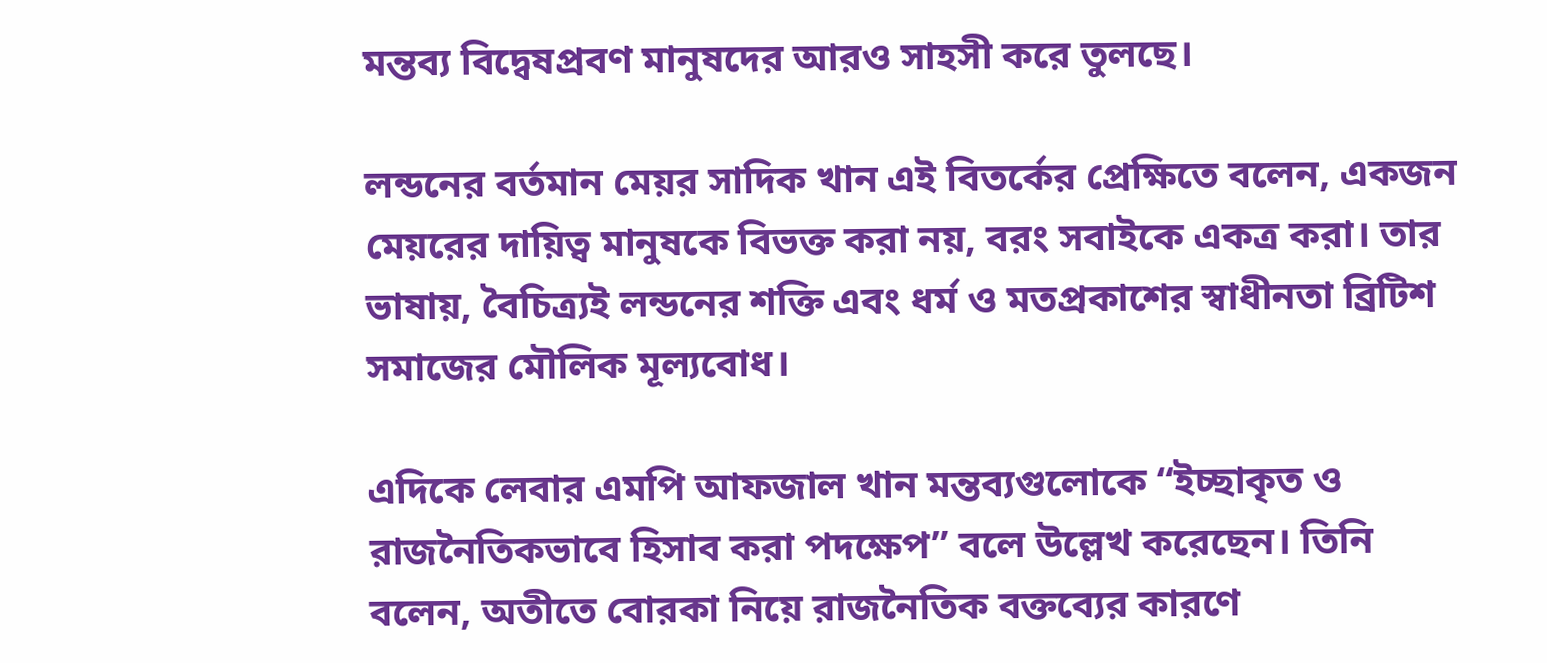মন্তব্য বিদ্বেষপ্রবণ মানুষদের আরও সাহসী করে তুলছে।

লন্ডনের বর্তমান মেয়র সাদিক খান এই বিতর্কের প্রেক্ষিতে বলেন, একজন মেয়রের দায়িত্ব মানুষকে বিভক্ত করা নয়, বরং সবাইকে একত্র করা। তার ভাষায়, বৈচিত্র্যই লন্ডনের শক্তি এবং ধর্ম ও মতপ্রকাশের স্বাধীনতা ব্রিটিশ সমাজের মৌলিক মূল্যবোধ।

এদিকে লেবার এমপি আফজাল খান মন্তব্যগুলোকে “ইচ্ছাকৃত ও রাজনৈতিকভাবে হিসাব করা পদক্ষেপ” বলে উল্লেখ করেছেন। তিনি বলেন, অতীতে বোরকা নিয়ে রাজনৈতিক বক্তব্যের কারণে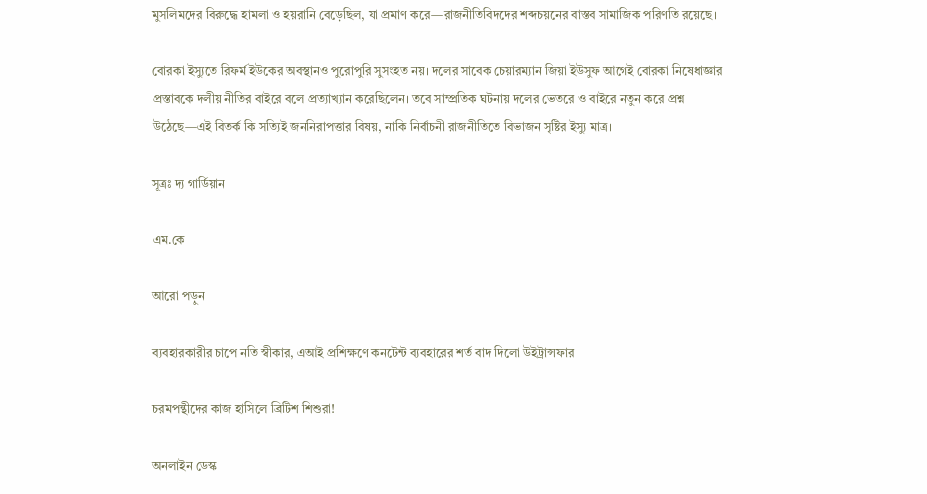মুসলিমদের বিরুদ্ধে হামলা ও হয়রানি বেড়েছিল, যা প্রমাণ করে—রাজনীতিবিদদের শব্দচয়নের বাস্তব সামাজিক পরিণতি রয়েছে।

বোরকা ইস্যুতে রিফর্ম ইউকের অবস্থানও পুরোপুরি সুসংহত নয়। দলের সাবেক চেয়ারম্যান জিয়া ইউসুফ আগেই বোরকা নিষেধাজ্ঞার প্রস্তাবকে দলীয় নীতির বাইরে বলে প্রত্যাখ্যান করেছিলেন। তবে সাম্প্রতিক ঘটনায় দলের ভেতরে ও বাইরে নতুন করে প্রশ্ন উঠেছে—এই বিতর্ক কি সত্যিই জননিরাপত্তার বিষয়, নাকি নির্বাচনী রাজনীতিতে বিভাজন সৃষ্টির ইস্যু মাত্র।

সূত্রঃ দ্য গার্ডিয়ান

এম.কে

আরো পড়ুন

ব্যবহারকারীর চাপে নতি স্বীকার, এআই প্রশিক্ষণে কনটেন্ট ব্যবহারের শর্ত বাদ দিলো উইট্রান্সফার

চরমপন্থীদের কাজ হাসিলে ব্রিটিশ শিশুরা!

অনলাইন ডেস্ক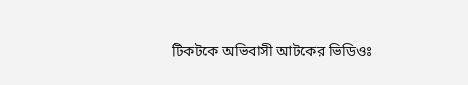টিকটকে অভিবাসী আটকের ভিডিওঃ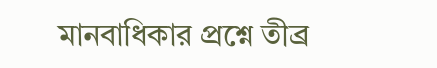মানবাধিকার প্রশ্নে তীব্র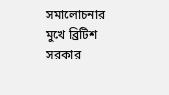সমালোচনার মুখে ব্রিটিশ সরকার